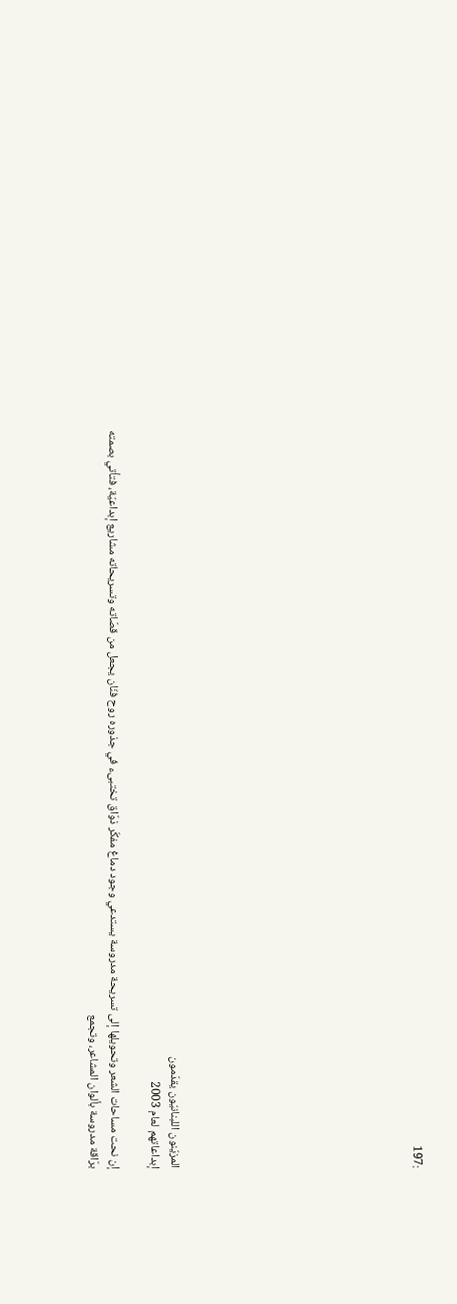:197











المزيّنون اللبنانيّون يقدّمون
إبداعاتهم لعام 2003

إن نحت مساحات الشعر وتحويلها إلى تسريحة مدروسة يستدعي وجود دماغ مفكّر ذوّاق تختبىء في جذوره روح فنّان يجعل من قصّاته وتسريحاته مشاريع إبداعيّة، فتأتي بصمته برّاقة مدروسة بألوان المشاعر، وتجمع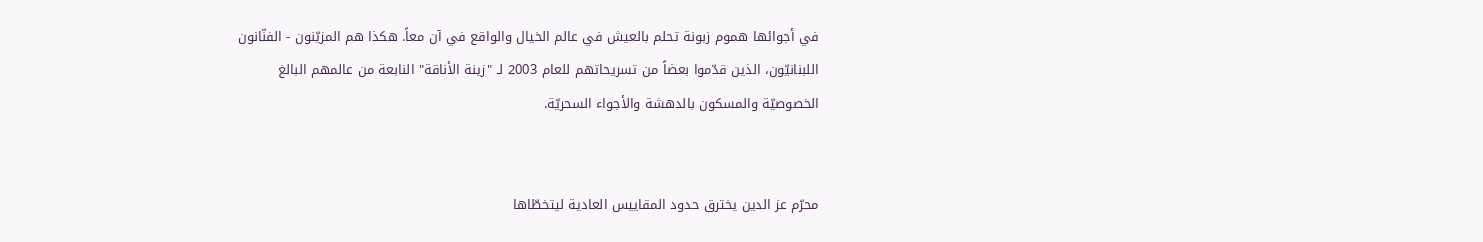في أجوائها هموم زبونة تحلم بالعيش في عالم الخيال والواقع في آن معاً. هكذا هم المزيّنون - الفنّانون اللبنانيّون، الذين قدّموا بعضاً من تسريحاتهم للعام 2003 لـ "زينة الأناقة" النابعة من عالمهم البالغ الخصوصيّة والمسكون بالدهشة والأجواء السحريّة.


محرّم عز الدين يخترق حدود المقاييس العادية ليتخطّاها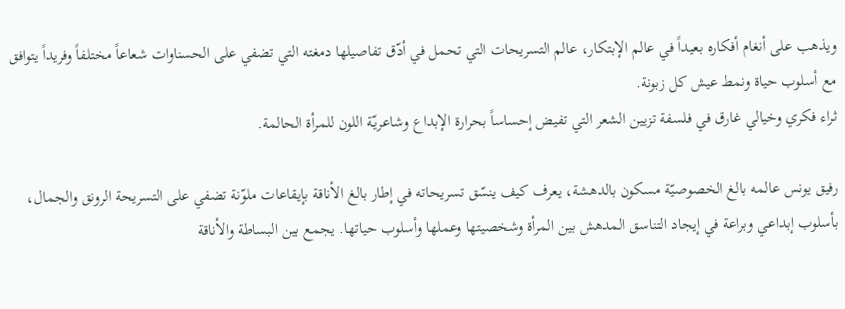ويذهب على أنغام أفكاره بعيداً في عالم الإبتكار، عالم التسريحات التي تحمل في أدّق تفاصيلها دمغته التي تضفي على الحسناوات شعاعاً مختلفاً وفريداً يتوافق مع أسلوب حياة ونمط عيش كل زبونة.
ثراء فكري وخيالي غارق في فلسفة تزيين الشعر التي تفيض إحساساً بحرارة الإبداع وشاعريّة اللون للمرأة الحالمة.

رفيق يونس عالمه بالغ الخصوصيّة مسكون بالدهشة، يعرف كيف ينسّق تسريحاته في إطار بالغ الأناقة بإيقاعات ملوّنة تضفي على التسريحة الرونق والجمال، بأسلوب إبداعي وبراعة في إيجاد التناسق المدهش بين المرأة وشخصيتها وعملها وأسلوب حياتها. يجمع بين البساطة والأناقة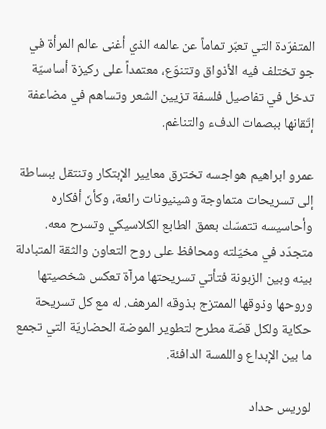المتفرّدة التي تعبّر تماماً عن عالمه الذي أغنى عالم المرأة في جو تختلف فيه الأذواق وتتنوّع، معتمداً على ركيزة أساسيّة تدخل في تفاصيل فلسفة تزيين الشعر وتساهم في مضاعفة إتّقانها ببصمات الدفء والتناغم.

عمرو ابراهيم هواجسه تخترق معايير الإبتكار وتنتقل ببساطة إلى تسريحات متماوجة وشينيونات رائعة، وكأنّ أفكاره وأحاسيسه تتمسّك بعمق الطابع الكلاسيكي وتسرح معه. متجدّد في مخيّلته ومحافظ على روح التعاون والثقة المتبادلة بينه وبين الزبونة فتأتي تسريحتها مرآة تعكس شخصيتها وروحها وذوقها الممتزج بذوقه المرهف. له مع كل تسريحة حكاية ولكل قصّة مطرح لتطوير الموضة الحضاريّة التي تجمع ما بين الإبداع واللمسة الدافئة.

لوريس حداد